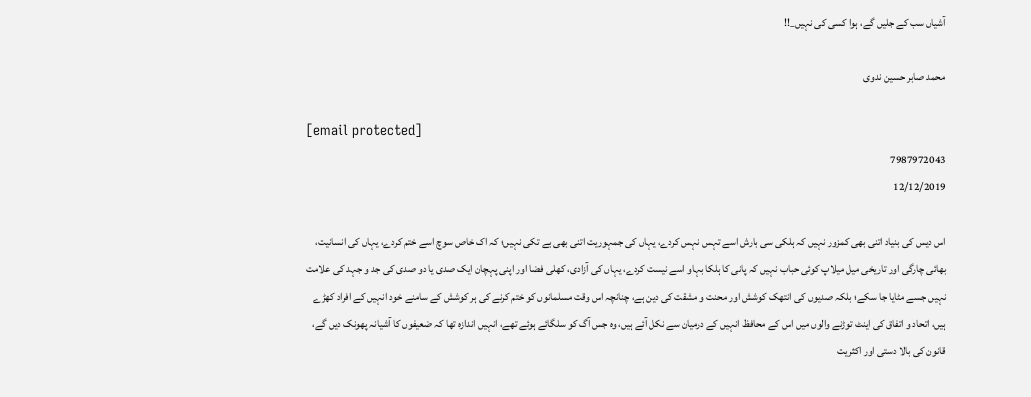آشیاں سب کے جلیں گے، ہوا کسی کی نہیں_!!

محمد صابر حسین ندوی

[email protected]
7987972043
12/12/2019

اس دیس کی بنیاد اتنی بھی کمزور نہیں کہ ہلکی سی بارش اسے تہس نہس کردے، یہاں کی جمہوریت اتنی بھی بے تکی نہیں؛ کہ اک خاص سوچ اسے ختم کردے، یہاں کی انسانیت، بھائی چارگی اور تاریخی میل میلاپ کوئی حباب نہیں کہ پانی کا ہلکا بہاو اسے نیست کردے، یہاں کی آزادی، کھلی فضا اور اپنی پہچان ایک صدی یا دو صدی کی جد و جہد کی علامت نہیں جسے مٹایا جا سکے؛ بلکہ صدیوں کی انتھک کوشش اور محنت و مشقت کی دین ہے، چنانچہ اس وقت مسلمانوں کو ختم کرنے کی ہر کوشش کے سامنے خود انہیں کے افراد کھڑے ہیں، اتحاد و اتفاق کی اینٹ توڑنے والوں میں اس کے محافظ انہیں کے درمیان سے نکل آئے ہیں، وہ جس آگ کو سلگائے ہوئے تھے، انہیں اندازہ تھا کہ ضعیفوں کا آشیانہ پھونک دیں گے، قانون کی بالا دستی اور اکثریت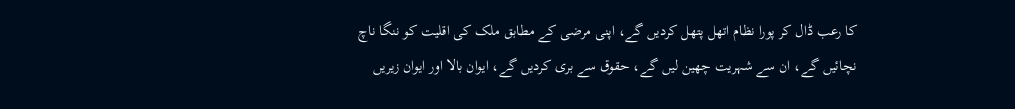کا رعب ڈال کر پورا نظام اتھل پتھل کردیں گے، اپنی مرضی کے مطابق ملک کی اقلیت کو ننگا ناچ نچائیں گے، ان سے شہریت چھین لیں گے، حقوق سے بری کردیں گے، ایوان بالا اور ایوان زیریں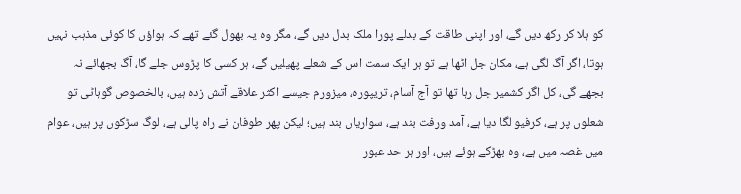کو ہلا کر رکھ دیں گے، اور اپنی طاقت کے بدلے پورا ملک بدل دیں گے، مگر وہ یہ بھول گئے تھے کہ ہواؤں کا کوئی مذہب نہیں ہوتا، اگر آگ لگی ہے، مکان جل اٹھا ہے تو ہر ایک سمت اس کے شعلے پھیلیں گے، ہر کسی کا پڑوس جلے گا، آگ بجھائے نہ بجھے گی، کل اگر کشمیر جل رہا تھا تو آج آسام، تریپورہ، میزورم جیسے اکثر علاقے آتش زدہ ہیں، بالخصوص گوہاٹی تو شعلوں پر ہے، کرفیو لگا دیا ہے، آمد ورفت بند ہے، سواریاں بند ہیں؛ لیکن پھر طوفان نے راہ پالی ہے، لوگ سڑکوں پر ہیں، عوام میں غصہ میں ہے، وہ بھڑکے ہوئے ہیں، اور ہر حد عبور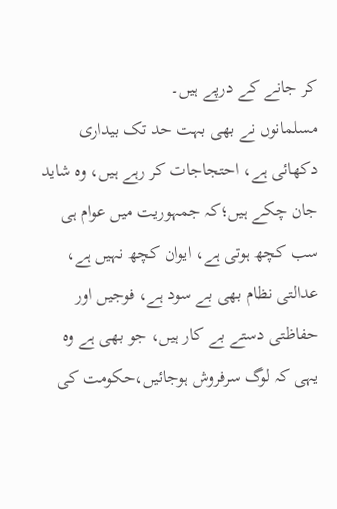کر جانے کے درپے ہیں۔
مسلمانوں نے بھی بہت حد تک بیداری دکھائی ہے، احتجاجات کر رہے ہیں، وہ شاید جان چکے ہیں؛کہ جمہوریت میں عوام ہی سب کچھ ہوتی ہے، ایوان کچھ نہیں ہے، عدالتی نظام بھی بے سود ہے، فوجیں اور حفاظتی دستے بے کار ہیں، جو بھی ہے وہ یہی کہ لوگ سرفروش ہوجائیں،حکومت کی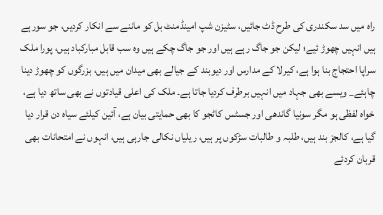راہ میں سد سکندری کی طرح ڈٹ جائیں، سٹیزن شپ امینڈمنٹ بل کو ماننے سے انکار کردیں، جو سورہے ہیں انہیں چھوڑ ئیے؛ لیکن جو جاگ رہے ہیں اور جو جاگ چکے ہیں وہ سب قابل مبارکباد ہیں، پورا ملک سراپا احتجاج بنا ہوا ہے، کیرلا کے مدارس اور دیوبند کے جیالے بھی میدان میں ہیں، بزرگوں کو چھوڑ دینا چاہئے_ ویسے بھی جہاد میں انہیں برطرف کردیا جاتا ہے۔ ملک کی اعلی قیادتوں نے بھی ساتھ دیا ہے، خواہ لفظی ہو مگر سونیا گاندھی اور جسٹس کاٹجو کا بھی حمایتی بیان ہے، آئین کیلئے سیاہ دن قرار دیا گیا ہے، کالجز بند ہیں، طلبہ و طالبات سڑکوں پر ہیں، ریلیاں نکالی جارہی ہیں، انہوں نے امتحانات بھی قربان کردئے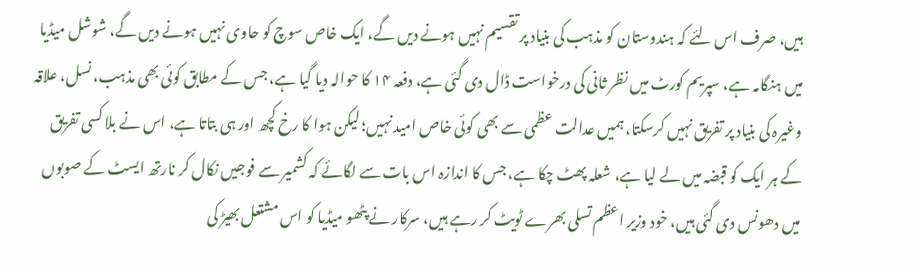ہیں، صرف اس لئے کہ ہندوستان کو مذہب کی بنیاد پر تقسیم نہیں ہونے دیں گے، ایک خاص سوچ کو حاوی نہیں ہونے دیں گے، شوشل میڈیا میں ہنگامہ ہے، سپریم کورٹ میں نظر ثانی کی درخواست ڈال دی گئی ہے، دفعہ ۱۴ کا حوالہ دیا گیا ہے، جس کے مطابق کوئی بھی مذہب، نسل، علاقہ وغیرہ کی بنیاد پر تفریق نہیں کرسکتا، ہمیں عدالت عظمی سے بھی کوئی خاص امید نہیں؛ لیکن ہوا کا رخ کچھ اور ہی بتاتا ہے، اس نے بلا کسی تفریق کے ہر ایک کو قبضہ میں لے لیا ہے، شعلہ پھٹ چکا ہے، جس کا اندازہ اس بات سے لگائے کہ کشمیر سے فوجیں نکال کر نارتھ ایسٹ کے صوبوں میں دھونس دی گئی ہیں، خود وزیر اعظم تسلی بھرے ٹویٹ کر رہے ہیں، سرکار نے پٹھو میڈیا کو اس مشتعل بھیڑ کی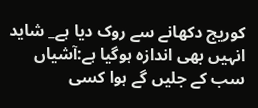کوریج دکھانے سے روک دیا ہے_ شاید انہیں بھی اندازہ ہوگیا ہے:آشیاں سب کے جلیں گے ہوا کسی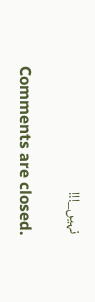نہیں_!!!

Comments are closed.